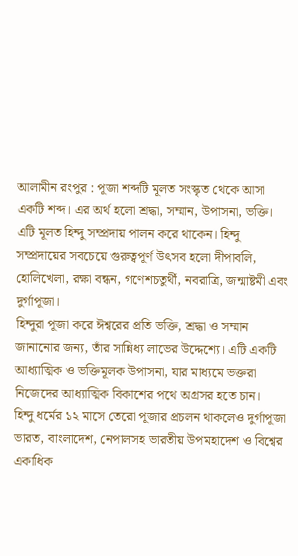আলামীন রংপুর : পূজা শব্দটি মূলত সংস্কৃত থেকে আসা একটি শব্দ। এর অর্থ হলো শ্রদ্ধা, সম্মান, উপাসনা, ভক্তি। এটি মূলত হিন্দু সম্প্রদায় পালন করে থাকেন। হিন্দু সম্প্রদায়ের সবচেয়ে গুরুত্বপূর্ণ উৎসব হলো দীপাবলি, হোলিখেলা, রক্ষা বন্ধন, গণেশচতুর্থী, নবরাত্রি, জন্মাষ্টমী এবং দুর্গাপূজা।
হিন্দুরা পূজা করে ঈশ্বরের প্রতি ভক্তি, শ্রদ্ধা ও সম্মান জানানোর জন্য, তাঁর সান্নিধ্য লাভের উদ্দেশ্যে। এটি একটি আধ্যাত্মিক ও ভক্তিমূলক উপাসনা, যার মাধ্যমে ভক্তরা নিজেদের আধ্যাত্মিক বিকাশের পথে অগ্রসর হতে চান।
হিন্দু ধর্মের ১২ মাসে তেরো পূজার প্রচলন থাকলেও দুর্গাপূজা ভারত, বাংলাদেশ, নেপালসহ ভারতীয় উপমহাদেশ ও বিশ্বের একাধিক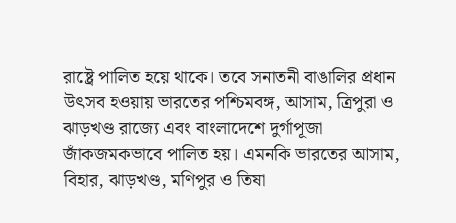রাষ্ট্রে পালিত হয়ে থাকে। তবে সনাতনী বাঙালির প্রধান উৎসব হওয়ায় ভারতের পশ্চিমবঙ্গ, আসাম, ত্রিপুরা ও ঝাড়খণ্ড রাজ্যে এবং বাংলাদেশে দুর্গাপূজা জাঁকজমকভাবে পালিত হয়। এমনকি ভারতের আসাম, বিহার, ঝাড়খণ্ড, মণিপুর ও তিষা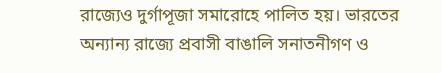রাজ্যেও দুর্গাপূজা সমারোহে পালিত হয়। ভারতের অন্যান্য রাজ্যে প্রবাসী বাঙালি সনাতনীগণ ও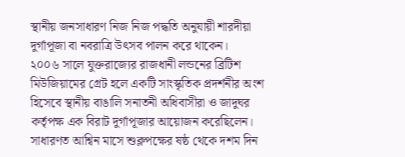স্থানীয় জনসাধারণ নিজ নিজ পদ্ধতি অনুযায়ী শারদীয়া দুর্গাপূজা বা নবরাত্রি উৎসব পালন করে থাকেন।
২০০৬ সালে যুক্তরাজ্যের রাজধানী লন্ডনের ব্রিটিশ মিউজিয়ামের গ্রেট হলে একটি সাংস্কৃতিক প্রদর্শনীর অংশ হিসেবে স্থানীয় বাঙালি সনাতনী অধিবাসীরা ও জাদুঘর কর্তৃপক্ষ এক বিরাট দুর্গাপূজার আয়োজন করেছিলেন। সাধারণত আশ্বিন মাসে শুক্লপক্ষের ষষ্ঠ থেকে দশম দিন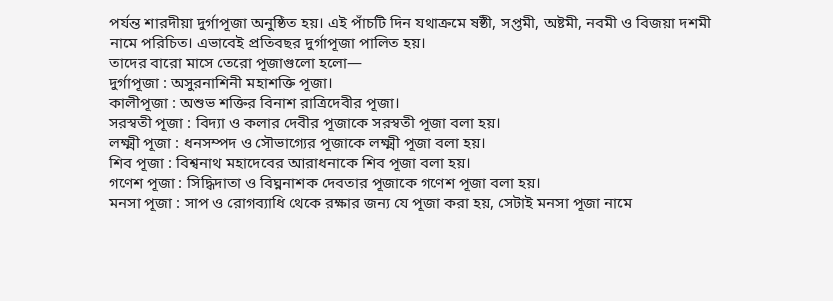পর্যন্ত শারদীয়া দুর্গাপূজা অনুষ্ঠিত হয়। এই পাঁচটি দিন যথাক্রমে ষষ্ঠী, সপ্তমী, অষ্টমী, নবমী ও বিজয়া দশমী নামে পরিচিত। এভাবেই প্রতিবছর দুর্গাপূজা পালিত হয়।
তাদের বারো মাসে তেরো পূজাগুলো হলো—
দুর্গাপূজা : অসুরনাশিনী মহাশক্তি পূজা।
কালীপূজা : অশুভ শক্তির বিনাশ রাত্রিদেবীর পূজা।
সরস্বতী পূজা : বিদ্যা ও কলার দেবীর পূজাকে সরস্বতী পূজা বলা হয়।
লক্ষ্মী পূজা : ধনসম্পদ ও সৌভাগ্যের পূজাকে লক্ষ্মী পূজা বলা হয়।
শিব পূজা : বিশ্বনাথ মহাদেবের আরাধনাকে শিব পূজা বলা হয়।
গণেশ পূজা : সিদ্ধিদাতা ও বিঘ্ননাশক দেবতার পূজাকে গণেশ পূজা বলা হয়।
মনসা পূজা : সাপ ও রোগব্যাধি থেকে রক্ষার জন্য যে পূজা করা হয়, সেটাই মনসা পূজা নামে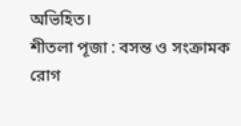অভিহিত।
শীতলা পূজা : বসন্ত ও সংক্রামক রোগ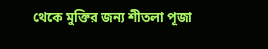থেকে মুক্তির জন্য শীতলা পূজা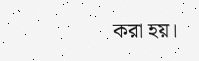করা হয়।